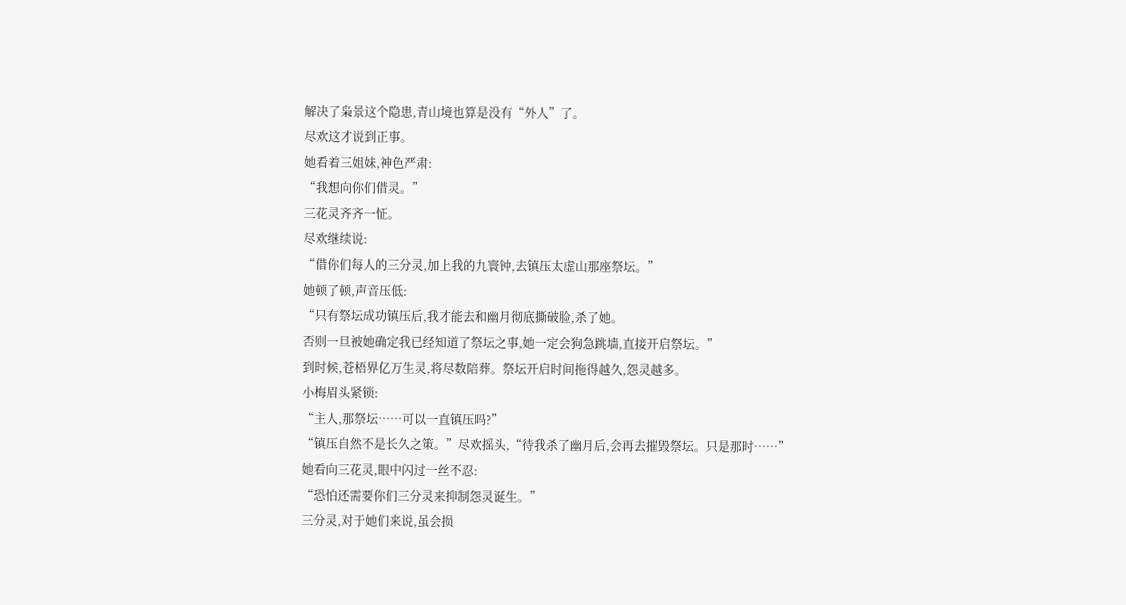解决了枭景这个隐患,青山境也算是没有“外人”了。
尽欢这才说到正事。
她看着三姐妹,神色严肃:
“我想向你们借灵。”
三花灵齐齐一怔。
尽欢继续说:
“借你们每人的三分灵,加上我的九寰钟,去镇压太虚山那座祭坛。”
她顿了顿,声音压低:
“只有祭坛成功镇压后,我才能去和幽月彻底撕破脸,杀了她。
否则一旦被她确定我已经知道了祭坛之事,她一定会狗急跳墙,直接开启祭坛。”
到时候,苍梧界亿万生灵,将尽数陪葬。祭坛开启时间拖得越久,怨灵越多。
小梅眉头紧锁:
“主人,那祭坛……可以一直镇压吗?”
“镇压自然不是长久之策。”尽欢摇头,“待我杀了幽月后,会再去摧毁祭坛。只是那时……”
她看向三花灵,眼中闪过一丝不忍:
“恐怕还需要你们三分灵来抑制怨灵诞生。”
三分灵,对于她们来说,虽会损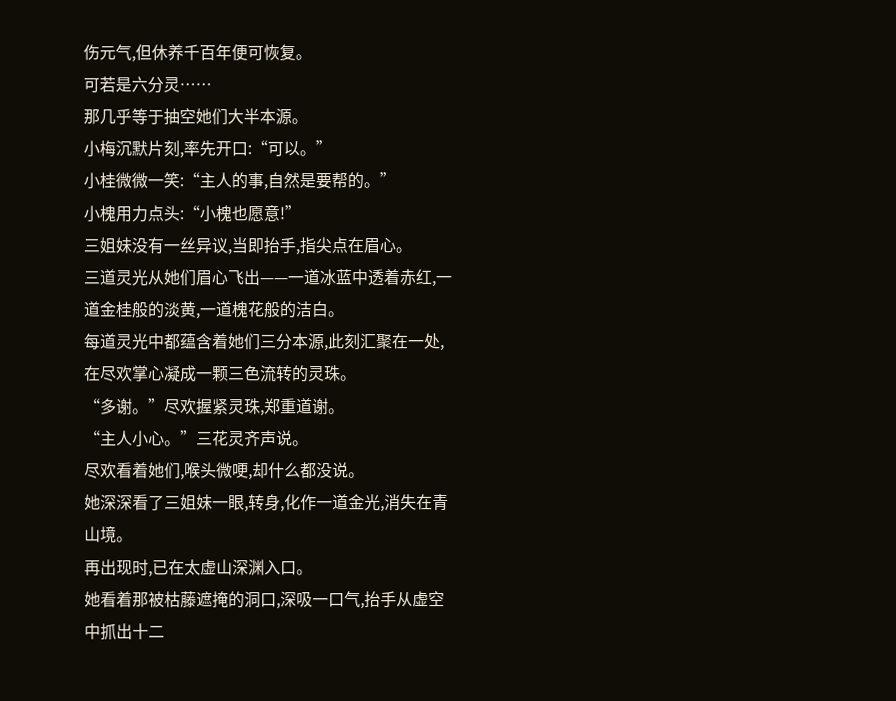伤元气,但休养千百年便可恢复。
可若是六分灵……
那几乎等于抽空她们大半本源。
小梅沉默片刻,率先开口:“可以。”
小桂微微一笑:“主人的事,自然是要帮的。”
小槐用力点头:“小槐也愿意!”
三姐妹没有一丝异议,当即抬手,指尖点在眉心。
三道灵光从她们眉心飞出——一道冰蓝中透着赤红,一道金桂般的淡黄,一道槐花般的洁白。
每道灵光中都蕴含着她们三分本源,此刻汇聚在一处,在尽欢掌心凝成一颗三色流转的灵珠。
“多谢。”尽欢握紧灵珠,郑重道谢。
“主人小心。”三花灵齐声说。
尽欢看着她们,喉头微哽,却什么都没说。
她深深看了三姐妹一眼,转身,化作一道金光,消失在青山境。
再出现时,已在太虚山深渊入口。
她看着那被枯藤遮掩的洞口,深吸一口气,抬手从虚空中抓出十二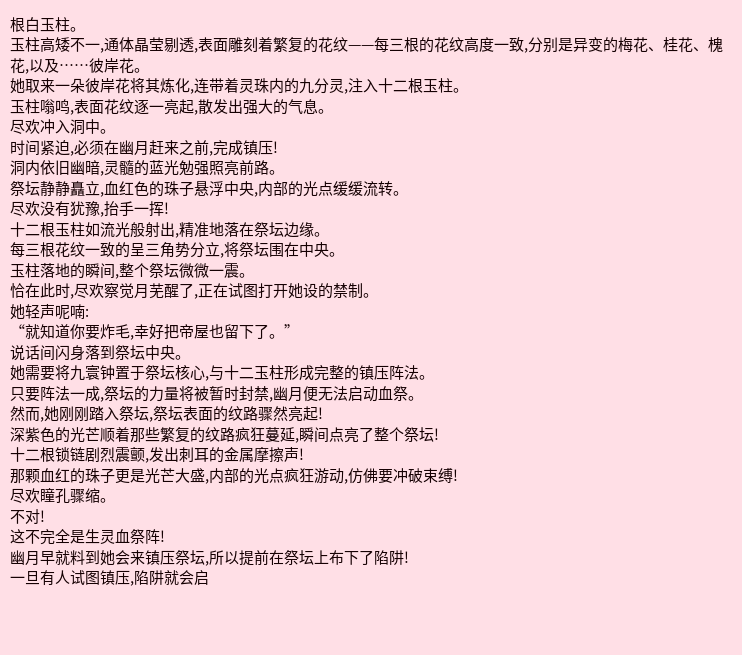根白玉柱。
玉柱高矮不一,通体晶莹剔透,表面雕刻着繁复的花纹——每三根的花纹高度一致,分别是异变的梅花、桂花、槐花,以及……彼岸花。
她取来一朵彼岸花将其炼化,连带着灵珠内的九分灵,注入十二根玉柱。
玉柱嗡鸣,表面花纹逐一亮起,散发出强大的气息。
尽欢冲入洞中。
时间紧迫,必须在幽月赶来之前,完成镇压!
洞内依旧幽暗,灵髓的蓝光勉强照亮前路。
祭坛静静矗立,血红色的珠子悬浮中央,内部的光点缓缓流转。
尽欢没有犹豫,抬手一挥!
十二根玉柱如流光般射出,精准地落在祭坛边缘。
每三根花纹一致的呈三角势分立,将祭坛围在中央。
玉柱落地的瞬间,整个祭坛微微一震。
恰在此时,尽欢察觉月芜醒了,正在试图打开她设的禁制。
她轻声呢喃:
“就知道你要炸毛,幸好把帝屋也留下了。”
说话间闪身落到祭坛中央。
她需要将九寰钟置于祭坛核心,与十二玉柱形成完整的镇压阵法。
只要阵法一成,祭坛的力量将被暂时封禁,幽月便无法启动血祭。
然而,她刚刚踏入祭坛,祭坛表面的纹路骤然亮起!
深紫色的光芒顺着那些繁复的纹路疯狂蔓延,瞬间点亮了整个祭坛!
十二根锁链剧烈震颤,发出刺耳的金属摩擦声!
那颗血红的珠子更是光芒大盛,内部的光点疯狂游动,仿佛要冲破束缚!
尽欢瞳孔骤缩。
不对!
这不完全是生灵血祭阵!
幽月早就料到她会来镇压祭坛,所以提前在祭坛上布下了陷阱!
一旦有人试图镇压,陷阱就会启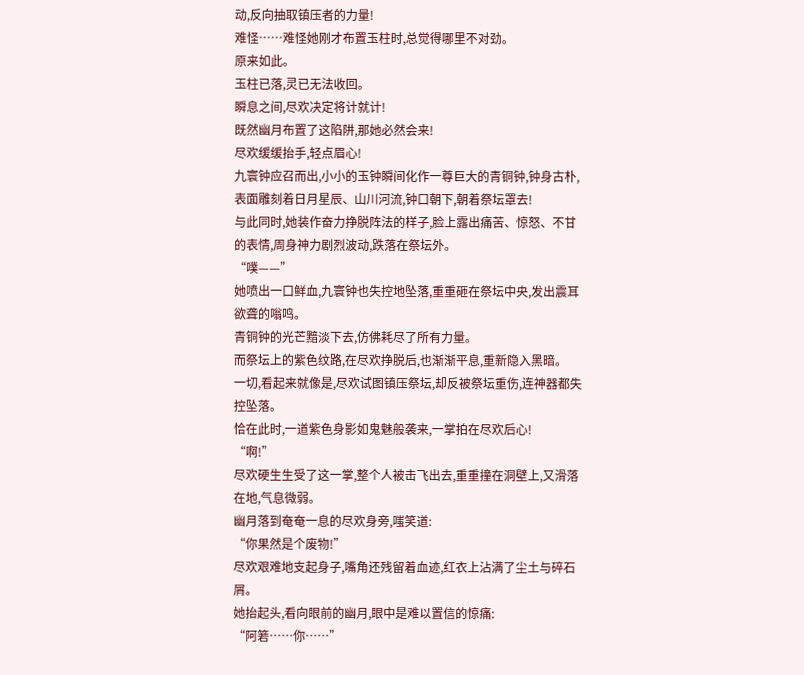动,反向抽取镇压者的力量!
难怪……难怪她刚才布置玉柱时,总觉得哪里不对劲。
原来如此。
玉柱已落,灵已无法收回。
瞬息之间,尽欢决定将计就计!
既然幽月布置了这陷阱,那她必然会来!
尽欢缓缓抬手,轻点眉心!
九寰钟应召而出,小小的玉钟瞬间化作一尊巨大的青铜钟,钟身古朴,表面雕刻着日月星辰、山川河流,钟口朝下,朝着祭坛罩去!
与此同时,她装作奋力挣脱阵法的样子,脸上露出痛苦、惊怒、不甘的表情,周身神力剧烈波动,跌落在祭坛外。
“噗——”
她喷出一口鲜血,九寰钟也失控地坠落,重重砸在祭坛中央,发出震耳欲聋的嗡鸣。
青铜钟的光芒黯淡下去,仿佛耗尽了所有力量。
而祭坛上的紫色纹路,在尽欢挣脱后,也渐渐平息,重新隐入黑暗。
一切,看起来就像是,尽欢试图镇压祭坛,却反被祭坛重伤,连神器都失控坠落。
恰在此时,一道紫色身影如鬼魅般袭来,一掌拍在尽欢后心!
“啊!”
尽欢硬生生受了这一掌,整个人被击飞出去,重重撞在洞壁上,又滑落在地,气息微弱。
幽月落到奄奄一息的尽欢身旁,嗤笑道:
“你果然是个废物!”
尽欢艰难地支起身子,嘴角还残留着血迹,红衣上沾满了尘土与碎石屑。
她抬起头,看向眼前的幽月,眼中是难以置信的惊痛:
“阿箬……你……”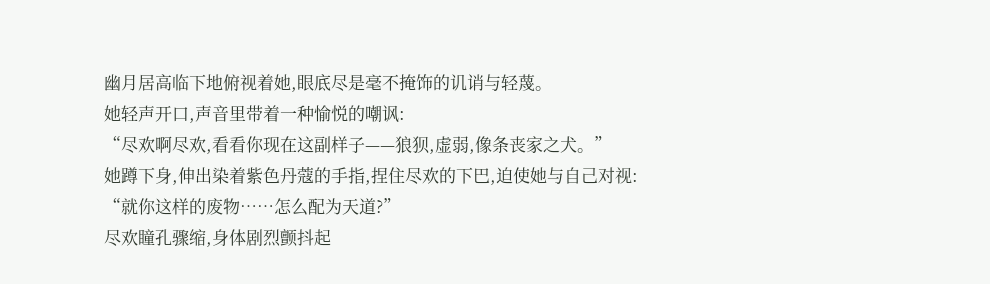幽月居高临下地俯视着她,眼底尽是毫不掩饰的讥诮与轻蔑。
她轻声开口,声音里带着一种愉悦的嘲讽:
“尽欢啊尽欢,看看你现在这副样子——狼狈,虚弱,像条丧家之犬。”
她蹲下身,伸出染着紫色丹蔻的手指,捏住尽欢的下巴,迫使她与自己对视:
“就你这样的废物……怎么配为天道?”
尽欢瞳孔骤缩,身体剧烈颤抖起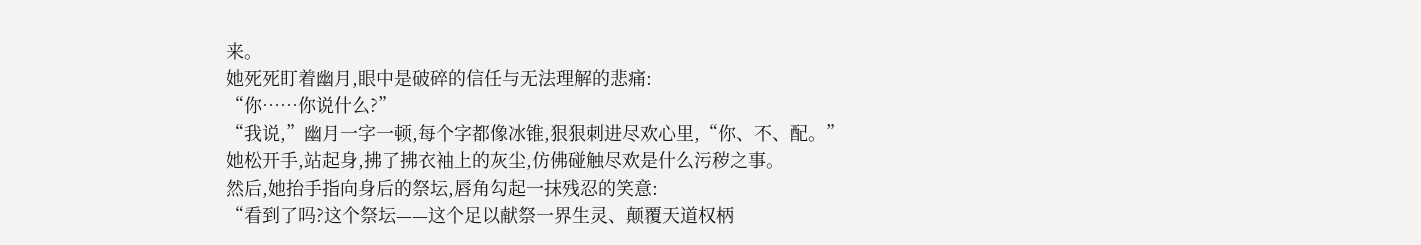来。
她死死盯着幽月,眼中是破碎的信任与无法理解的悲痛:
“你……你说什么?”
“我说,”幽月一字一顿,每个字都像冰锥,狠狠刺进尽欢心里,“你、不、配。”
她松开手,站起身,拂了拂衣袖上的灰尘,仿佛碰触尽欢是什么污秽之事。
然后,她抬手指向身后的祭坛,唇角勾起一抹残忍的笑意:
“看到了吗?这个祭坛——这个足以献祭一界生灵、颠覆天道权柄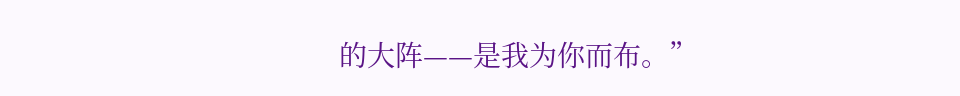的大阵——是我为你而布。”